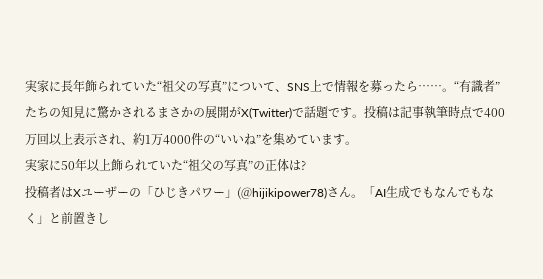実家に長年飾られていた“祖父の写真”について、SNS上で情報を募ったら……。“有識者”たちの知見に驚かされるまさかの展開がX(Twitter)で話題です。投稿は記事執筆時点で400万回以上表示され、約1万4000件の“いいね”を集めています。
実家に50年以上飾られていた“祖父の写真”の正体は?
投稿者はXユーザーの「ひじきパワー」(@hijikipower78)さん。「AI生成でもなんでもなく」と前置きし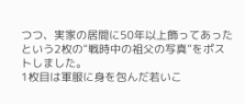つつ、実家の居間に50年以上飾ってあったという2枚の“戦時中の祖父の写真”をポストしました。
1枚目は軍服に身を包んだ若いこ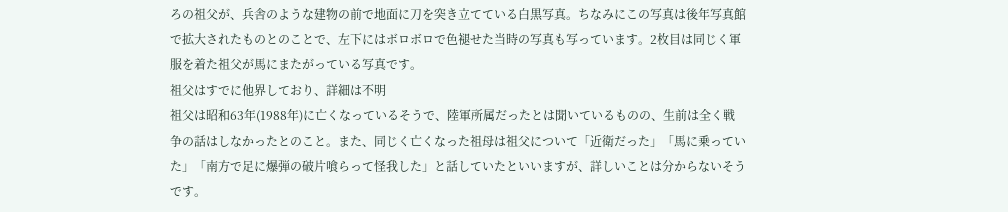ろの祖父が、兵舎のような建物の前で地面に刀を突き立てている白黒写真。ちなみにこの写真は後年写真館で拡大されたものとのことで、左下にはボロボロで色褪せた当時の写真も写っています。2枚目は同じく軍服を着た祖父が馬にまたがっている写真です。
祖父はすでに他界しており、詳細は不明
祖父は昭和63年(1988年)に亡くなっているそうで、陸軍所属だったとは聞いているものの、生前は全く戦争の話はしなかったとのこと。また、同じく亡くなった祖母は祖父について「近衛だった」「馬に乗っていた」「南方で足に爆弾の破片喰らって怪我した」と話していたといいますが、詳しいことは分からないそうです。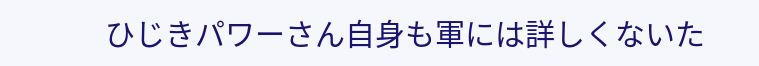ひじきパワーさん自身も軍には詳しくないた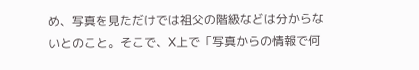め、写真を見ただけでは祖父の階級などは分からないとのこと。そこで、X上で「写真からの情報で何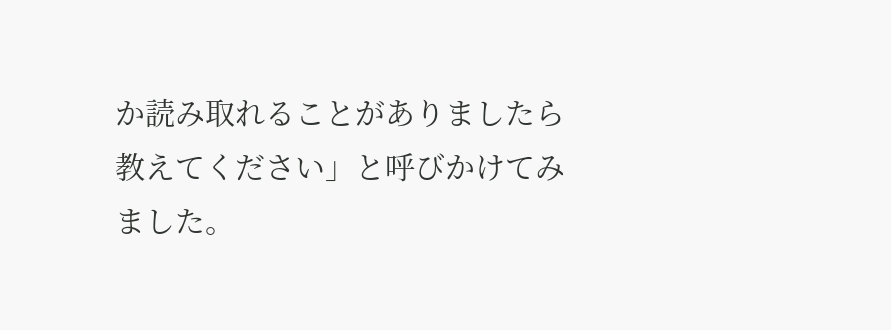か読み取れることがありましたら教えてください」と呼びかけてみました。